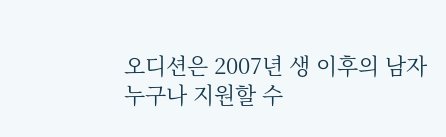오디션은 2007년 생 이후의 남자 누구나 지원할 수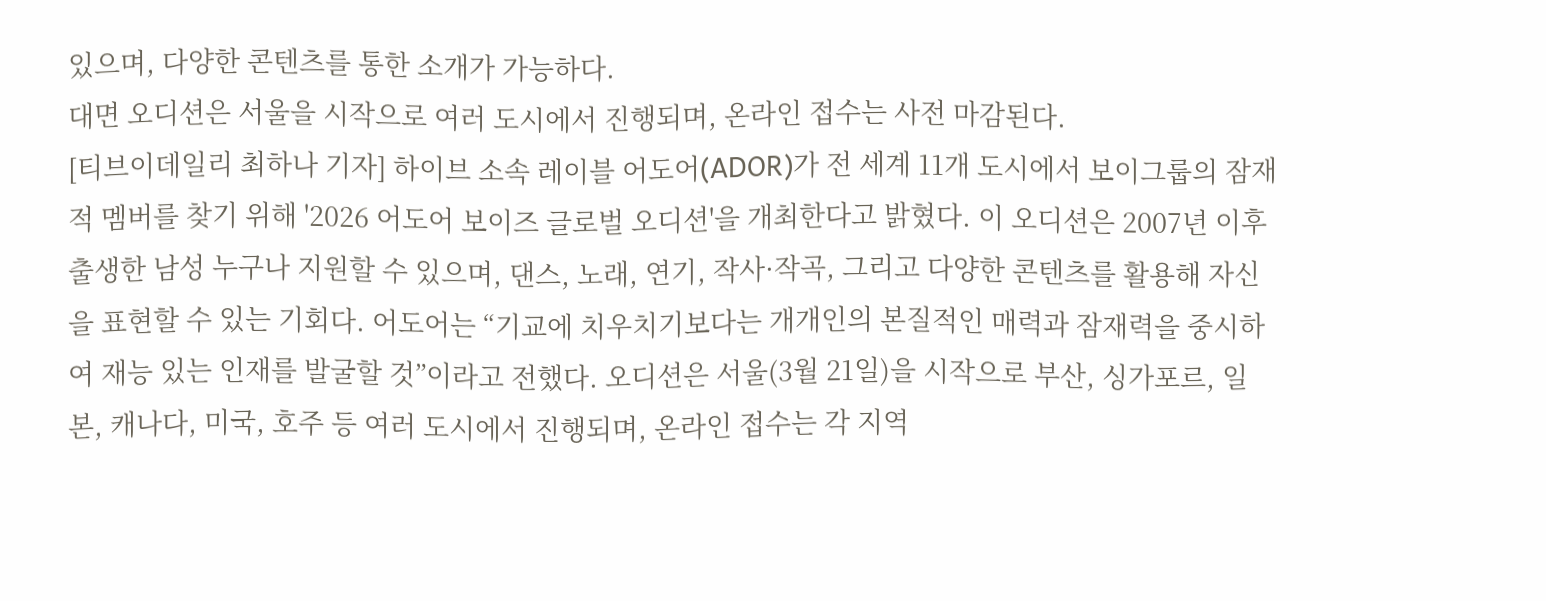있으며, 다양한 콘텐츠를 통한 소개가 가능하다.
대면 오디션은 서울을 시작으로 여러 도시에서 진행되며, 온라인 접수는 사전 마감된다.
[티브이데일리 최하나 기자] 하이브 소속 레이블 어도어(ADOR)가 전 세계 11개 도시에서 보이그룹의 잠재적 멤버를 찾기 위해 '2026 어도어 보이즈 글로벌 오디션'을 개최한다고 밝혔다. 이 오디션은 2007년 이후 출생한 남성 누구나 지원할 수 있으며, 댄스, 노래, 연기, 작사·작곡, 그리고 다양한 콘텐츠를 활용해 자신을 표현할 수 있는 기회다. 어도어는 “기교에 치우치기보다는 개개인의 본질적인 매력과 잠재력을 중시하여 재능 있는 인재를 발굴할 것”이라고 전했다. 오디션은 서울(3월 21일)을 시작으로 부산, 싱가포르, 일본, 캐나다, 미국, 호주 등 여러 도시에서 진행되며, 온라인 접수는 각 지역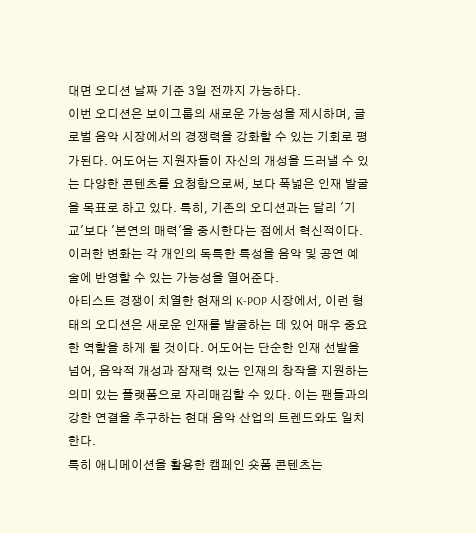대면 오디션 날짜 기준 3일 전까지 가능하다.
이번 오디션은 보이그룹의 새로운 가능성을 제시하며, 글로벌 음악 시장에서의 경쟁력을 강화할 수 있는 기회로 평가된다. 어도어는 지원자들이 자신의 개성을 드러낼 수 있는 다양한 콘텐츠를 요청함으로써, 보다 폭넓은 인재 발굴을 목표로 하고 있다. 특히, 기존의 오디션과는 달리 '기교'보다 '본연의 매력'을 중시한다는 점에서 혁신적이다. 이러한 변화는 각 개인의 독특한 특성을 음악 및 공연 예술에 반영할 수 있는 가능성을 열어준다.
아티스트 경쟁이 치열한 현재의 K-POP 시장에서, 이런 형태의 오디션은 새로운 인재를 발굴하는 데 있어 매우 중요한 역할을 하게 될 것이다. 어도어는 단순한 인재 선발을 넘어, 음악적 개성과 잠재력 있는 인재의 창작을 지원하는 의미 있는 플랫폼으로 자리매김할 수 있다. 이는 팬들과의 강한 연결을 추구하는 현대 음악 산업의 트렌드와도 일치한다.
특히 애니메이션을 활용한 캠페인 숏폼 콘텐츠는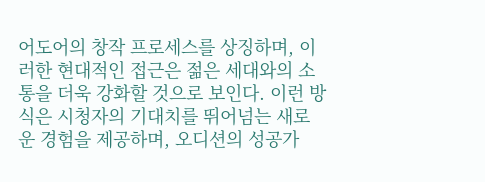어도어의 창작 프로세스를 상징하며, 이러한 현대적인 접근은 젊은 세대와의 소통을 더욱 강화할 것으로 보인다. 이런 방식은 시청자의 기대치를 뛰어넘는 새로운 경험을 제공하며, 오디션의 성공가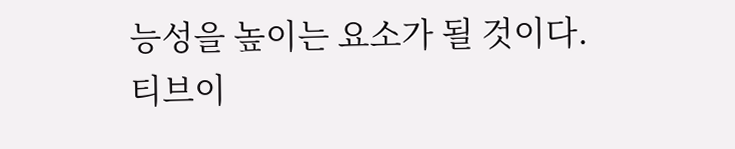능성을 높이는 요소가 될 것이다.
티브이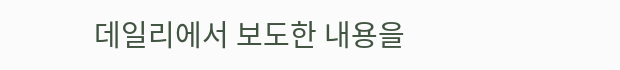데일리에서 보도한 내용을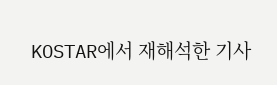KOSTAR에서 재해석한 기사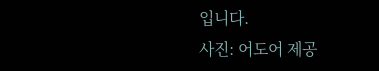입니다.
사진: 어도어 제공